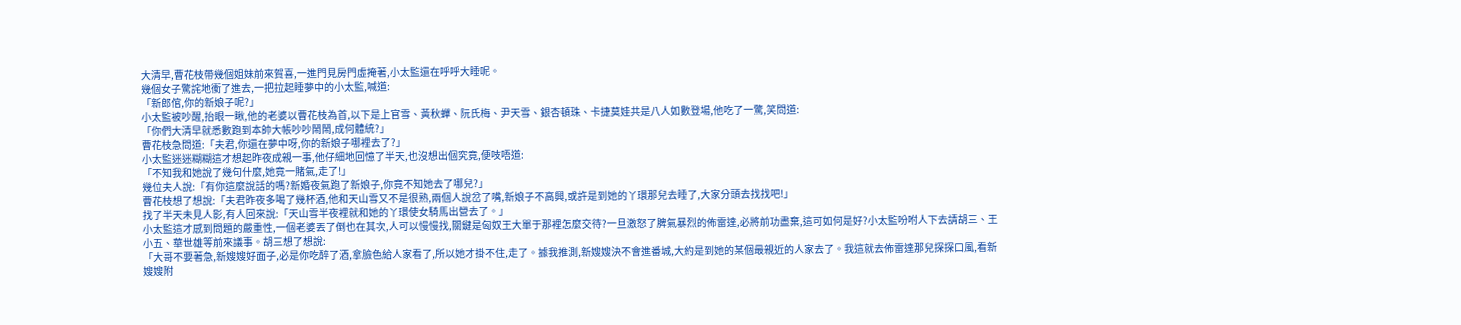大清早,曹花枝帶幾個姐妹前來賀喜,一進門見房門虛掩著,小太監還在呼呼大睡呢。
幾個女子驚詫地衝了進去,一把拉起睡夢中的小太監,喊道:
「新郎倌,你的新娘子呢?」
小太監被吵醒,抬眼一瞅,他的老婆以曹花枝為首,以下是上官雪、黃秋蟬、阮氏梅、尹天雪、銀杏頓珠、卡捷莫娃共是八人如數登場,他吃了一驚,笑問道:
「你們大清早就悉數跑到本帥大帳吵吵鬧鬧,成何體統?」
曹花枝急問道:「夫君,你還在夢中呀,你的新娘子哪裡去了?」
小太監迷迷糊糊這才想起昨夜成親一事,他仔細地回憶了半天,也沒想出個究竟,便吱唔道:
「不知我和她說了幾句什麼,她竟一賭氣,走了!」
幾位夫人說:「有你這麼說話的嗎?新婚夜氣跑了新娘子,你竟不知她去了哪兒?」
曹花枝想了想說:「夫君昨夜多喝了幾杯酒,他和天山雪又不是很熟,兩個人說岔了嘴,新娘子不高興,或許是到她的丫環那兒去睡了,大家分頭去找找吧!」
找了半天未見人影,有人回來說:「天山雪半夜裡就和她的丫環使女騎馬出營去了。」
小太監這才感到問題的嚴重性,一個老婆丟了倒也在其次,人可以慢慢找,關鍵是匈奴王大單于那裡怎麼交待?一旦激怒了脾氣暴烈的佈雷達,必將前功盡棄,這可如何是好?小太監吩咐人下去請胡三、王小五、華世雄等前來議事。胡三想了想說:
「大哥不要著急,新嫂嫂好面子,必是你吃醉了酒,拿臉色給人家看了,所以她才掛不住,走了。據我推測,新嫂嫂決不會進番城,大約是到她的某個最親近的人家去了。我這就去佈雷達那兒探探口風,看新嫂嫂附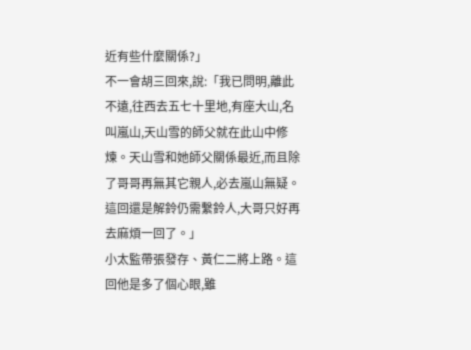近有些什麼關係?」
不一會胡三回來,說:「我已問明,離此不遠,往西去五七十里地,有座大山,名叫嵐山,天山雪的師父就在此山中修煉。天山雪和她師父關係最近,而且除了哥哥再無其它親人,必去嵐山無疑。這回還是解鈴仍需繫鈴人,大哥只好再去麻煩一回了。」
小太監帶張發存、黃仁二將上路。這回他是多了個心眼,雖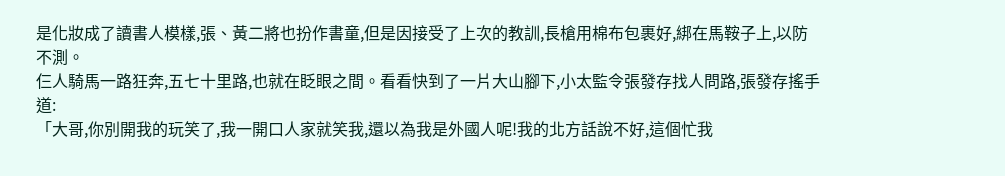是化妝成了讀書人模樣,張、黃二將也扮作書童,但是因接受了上次的教訓,長槍用棉布包裹好,綁在馬鞍子上,以防不測。
仨人騎馬一路狂奔,五七十里路,也就在眨眼之間。看看快到了一片大山腳下,小太監令張發存找人問路,張發存搖手道:
「大哥,你別開我的玩笑了,我一開口人家就笑我,還以為我是外國人呢!我的北方話說不好,這個忙我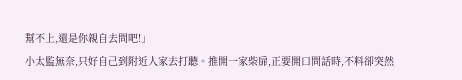幫不上,還是你親自去問吧!」
小太監無奈,只好自己到附近人家去打聽。推開一家柴扉,正要開口問話時,不料卻突然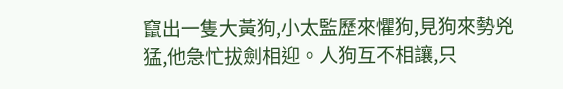竄出一隻大黃狗,小太監歷來懼狗,見狗來勢兇猛,他急忙拔劍相迎。人狗互不相讓,只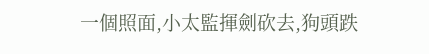一個照面,小太監揮劍砍去,狗頭跌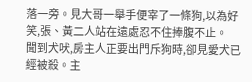落一旁。見大哥一舉手便宰了一條狗,以為好笑,張、黃二人站在遠處忍不住捧腹不止。
聞到犬吠,房主人正要出門斥狗時,卻見愛犬已經被殺。主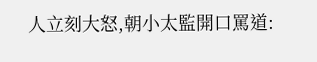人立刻大怒,朝小太監開口罵道: